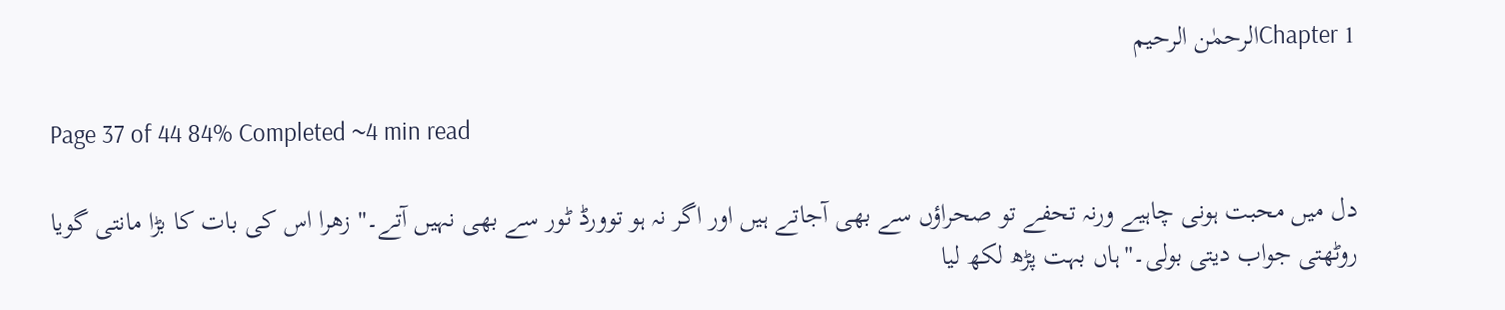Chapter 1الرحمٰن الرحیم

Page 37 of 44 84% Completed ~4 min read

دل میں محبت ہونی چاہیے ورنہ تحفے تو صحراؤں سے بھی آجاتے ہیں اور اگر نہ ہو توورڈ ٹور سے بھی نہیں آتے۔" زھرا اس کی بات کا بڑا مانتی گویا روٹھتی جواب دیتی بولی۔"ہاں بہت پڑھ لکھ لیا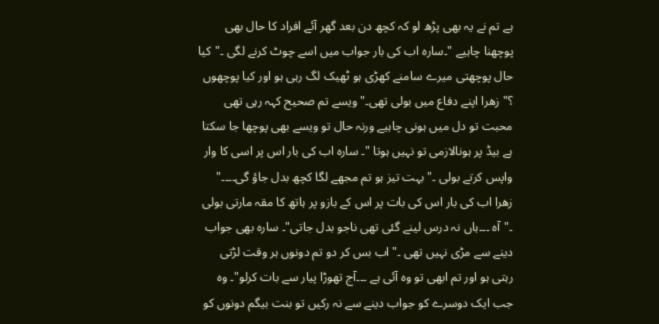ہے تم نے یہ بھی پڑھ لو کہ کچھ دن بعد گھر آئے افراد کا حال بھی پوچھنا چاہیے "۔سارہ اب کی بار جواب میں اسے چوٹ کرنے لگی ۔"کیا حال پوچھتی میرے سامنے کھڑی ہو ٹھیک لگ رہی ہو اور کیا پوچھوں ؟" زھرا اپنے دفاع میں بولی تھی۔" ویسے تم صحیح کہہ رہی تھی محبت تو دل میں ہونی چاہیے ورنہ حال تو ویسے بھی پوچھا جا سکتا ہے بیڈ پر ہونالازمی تو نہیں ہوتا "۔ سارہ اب کی بار اس پر اسی کا وار واپس کرتے بولی ۔" بہت تیز ہو تم مجھے لگا کچھ بدل جاؤ گی۔۔۔۔" زھرا اب کی بار اس کی بات پر اس کے بازو پر ہاتھ کا مقہ مارتی بولی ۔"آہ ۔۔۔ہاں نہ درس لینے گئی تھی ناجو بدل جاتی"۔ سارہ بھی جواب دینے سے مڑی نہیں تھی ۔" اب بس کر دو تم دونوں ہر وقت لڑتی رہتی ہو اور تم ابھی تو وہ آئی ہے ۔۔۔آج تھوڑا پیار سے بات کرلو"۔ وہ جب ایک دوسرے کو جواب دینے سے نہ رکیں تو بنت بیگم دونوں کو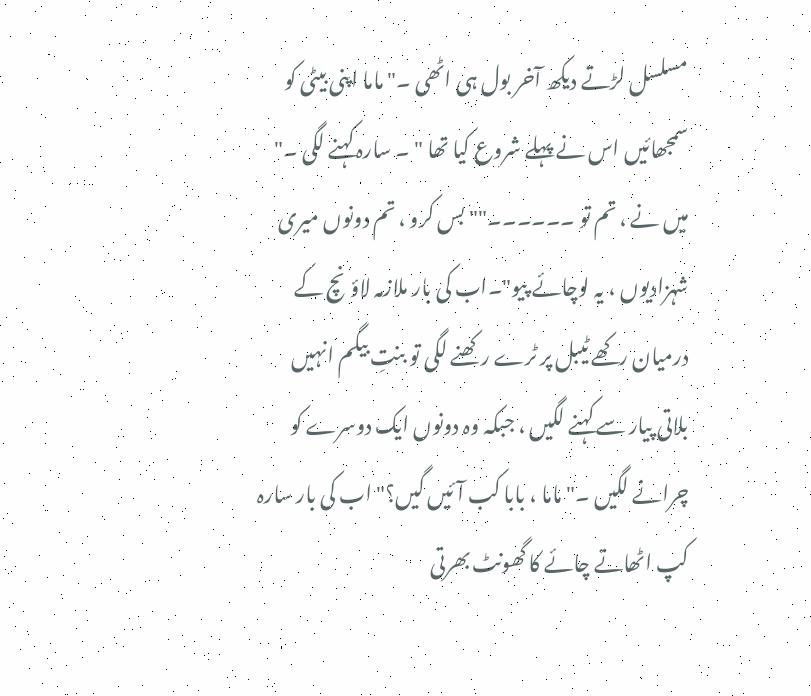مسلسل لڑتے دیکھ آخر بول ہی اٹھی ۔"ماما اپنی بیٹی کو سمجھائیں اس نے پہلے شروع کیا تھا " ۔ سارہ کہنے لگی ۔" میں نے ، تم تو ۔۔۔۔۔۔"" بس کرو ، تم دونوں میری شہزادیوں ، یہ لوچائے پیو"۔اب کی بار ملازمہ لاؤنچ کے درمیان رکھے ٹیبل پر ٹرے رکھنے لگی تو بنتِ بیگم انہیں بلاتی پیار سے کہنے لگیں ، جبکہ وہ دونوں ایک دوسرے کو چرانے لگیں ۔"ماما ، بابا کب آئیں گیں؟" اب کی بار سارہ کپ اٹھاتے چائے کا گھونٹ بھرتی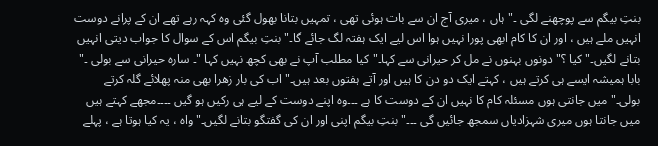بنتِ بیگم سے پوچھنے لگی ۔"ہاں ، میری آج ان سے بات ہوئی تھی ، تمہیں بتانا بھول گئی وہ کہہ رہے تھے ان کے پرانے دوست انہیں ملے ہیں ، اور ان کا کام ابھی پورا نہیں ہوا اس لیے ایک ہفتہ لگ جائے گا۔" بنتِ بیگم اس کے سوال کا جواب دیتی انہیں بتانے لگیں۔" کیا ؟" دونوں بہنوں نے مل کر حیرانی سے کہا۔"کیا مطلب آپ نے بھی کچھ نہیں کہا "۔ سارہ حیرانی سے بولی ۔" بابا ہمیشہ ایسے ہی کرتے ہیں ، کہتے ایک دو دن کا ہیں اور آتے ہفتوں بعد ہیں۔" اب کی بار زھرا بھی منہ پھلائے گلہ کرتے بولی۔"میں جانتی ہوں مسئلہ کام کا نہیں ان کے دوست کا ہے ۔۔۔وہ اپنے دوست کے لیے ہی رکیں ہو گیں ۔۔۔۔مجھے کہتے ہیں میں جانتا ہوں میری شہزادیاں سمجھ جائیں گی ۔۔۔"بنتِ بیگم اپنی اور ان کی گفتگو بتانے لگیں۔"واہ ، یہ کیا ہوتا ہے ، پہلے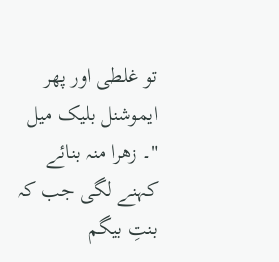تو غلطی اور پھر ایموشنل بلیک میل "۔ زھرا منہ بنائے کہنے لگی جب کہ بنتِ بیگم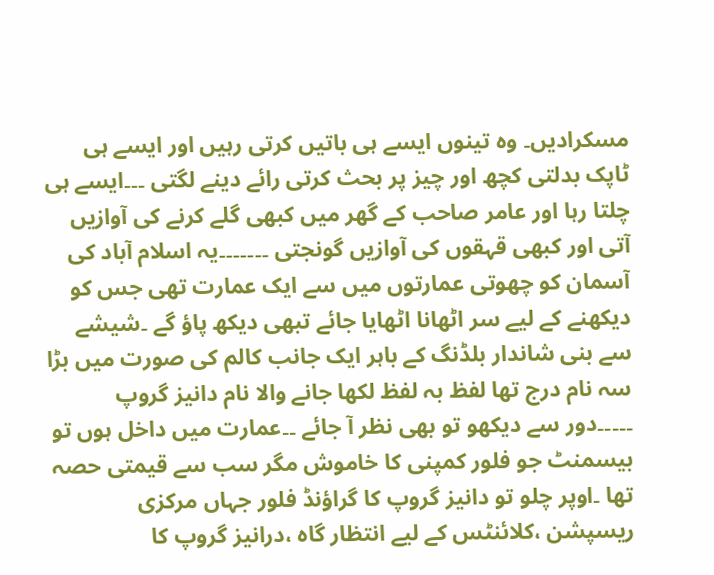مسکرادیں۔ وہ تینوں ایسے ہی باتیں کرتی رہیں اور ایسے ہی ٹاپک بدلتی کچھ اور چیز پر بحث کرتی رائے دینے لگتی ۔۔۔ایسے ہی چلتا رہا اور عامر صاحب کے گھر میں کبھی گلے کرنے کی آوازیں آتی اور کبھی قہقوں کی آوازیں گونجتی ۔۔۔۔۔۔۔یہ اسلام آباد کی آسمان کو چھوتی عمارتوں میں سے ایک عمارت تھی جس کو دیکھنے کے لیے سر اٹھانا اٹھایا جائے تبھی دیکھ پاؤ گے ۔شیشے سے بنی شاندار بلڈنگ کے باہر ایک جانب کالم کی صورت میں بڑا سہ نام درج تھا لفظ بہ لفظ لکھا جانے والا نام دانیز گروپ ۔۔۔۔۔دور سے دیکھو تو بھی نظر آ جائے ۔۔عمارت میں داخل ہوں تو بیسمنٹ جو فلور کمپنی کا خاموش مگر سب سے قیمتی حصہ تھا ۔اوپر چلو تو دانیز گروپ کا گراؤنڈ فلور جہاں مرکزی ریسپشن ،کلائنٹس کے لیے انتظار گاہ ،درانیز گروپ کا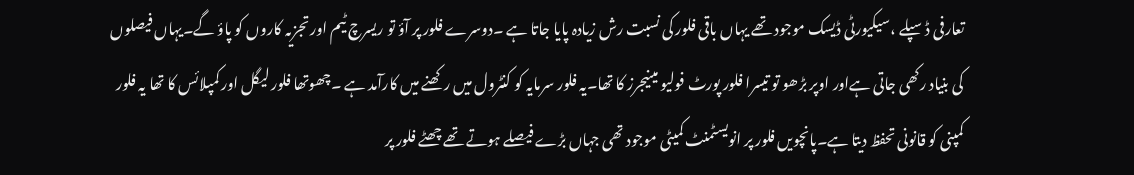تعارفی ڈسپلے ،سیکیورٹی ڈیسک موجود تھے یہاں باقی فلور کی نسبت رش زیادہ پایا جاتا ہے ۔دوسرے فلور پر آؤ تو ریسرچ ٹیم اور تجزیہ کاروں کو پاؤ گے۔یہاں فیصلوں کی بنیاد رکھی جاتی ہےاور اوپر بڑھو تو تیسرا فلور پورٹ فولیو مینیجرز کا تھا۔یہ فلور سرمایہ کو کنٹرول میں رکھنے میں کارآمد ہے ۔چھوتھا فلور لیگل اور کمپلائس کا تھا یہ فلور کمپنی کو قانونی تحفظ دیتا ہے۔پانچویں فلور پر انویسٹمنٹ کمیٹی موجود تھی جہاں بڑے فیصلے ہوتے تھے چھٹے فلور پر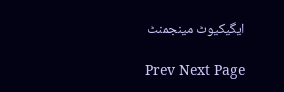ایگیکیوٹ مینجمنٹ

Prev Next Page